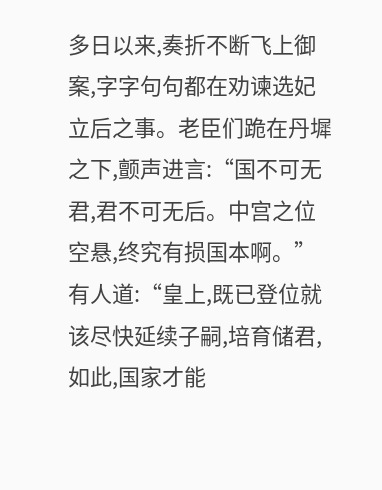多日以来,奏折不断飞上御案,字字句句都在劝谏选妃立后之事。老臣们跪在丹墀之下,颤声进言:“国不可无君,君不可无后。中宫之位空悬,终究有损国本啊。”
有人道:“皇上,既已登位就该尽快延续子嗣,培育储君,如此,国家才能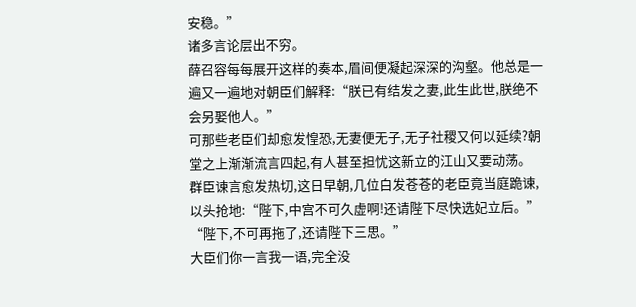安稳。”
诸多言论层出不穷。
薛召容每每展开这样的奏本,眉间便凝起深深的沟壑。他总是一遍又一遍地对朝臣们解释:“朕已有结发之妻,此生此世,朕绝不会另娶他人。”
可那些老臣们却愈发惶恐,无妻便无子,无子社稷又何以延续?朝堂之上渐渐流言四起,有人甚至担忧这新立的江山又要动荡。
群臣谏言愈发热切,这日早朝,几位白发苍苍的老臣竟当庭跪谏,以头抢地:“陛下,中宫不可久虚啊!还请陛下尽快选妃立后。”
“陛下,不可再拖了,还请陛下三思。”
大臣们你一言我一语,完全没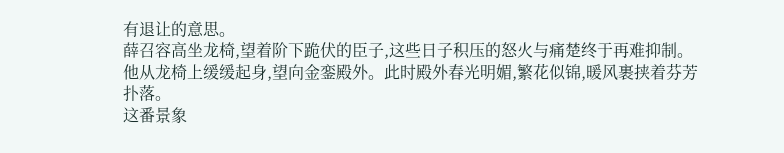有退让的意思。
薛召容高坐龙椅,望着阶下跪伏的臣子,这些日子积压的怒火与痛楚终于再难抑制。
他从龙椅上缓缓起身,望向金銮殿外。此时殿外春光明媚,繁花似锦,暖风裹挟着芬芳扑落。
这番景象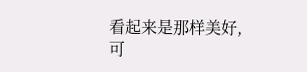看起来是那样美好,可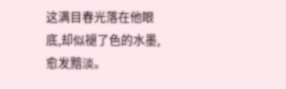这满目春光落在他眼底,却似褪了色的水墨,愈发黯淡。